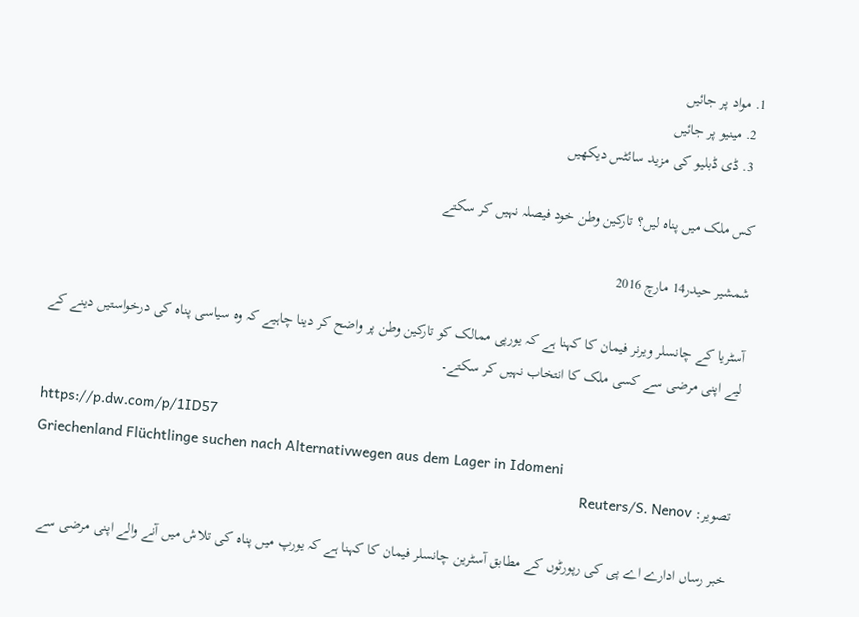1. مواد پر جائیں
  2. مینیو پر جائیں
  3. ڈی ڈبلیو کی مزید سائٹس دیکھیں

کس ملک میں پناہ لیں؟ تارکین وطن خود فیصلہ نہیں کر سکتے

شمشیر حیدر14 مارچ 2016

آسٹریا کے چانسلر ویرنر فیمان کا کہنا ہے کہ یورپی ممالک کو تارکین وطن پر واضح کر دینا چاہیے کہ وہ سیاسی پناہ کی درخواستیں دینے کے لیے اپنی مرضی سے کسی ملک کا انتخاب نہیں کر سکتے۔

https://p.dw.com/p/1ID57
Griechenland Flüchtlinge suchen nach Alternativwegen aus dem Lager in Idomeni
تصویر: Reuters/S. Nenov

خبر رساں ادارے اے پی کی رپورٹوں کے مطابق آسٹرین چانسلر فیمان کا کہنا ہے کہ یورپ میں پناہ کی تلاش میں آنے والے اپنی مرضی سے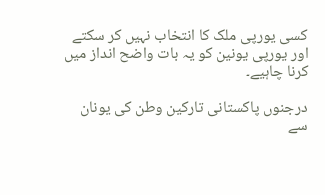کسی یورپی ملک کا انتخاب نہیں کر سکتے اور یورپی یونین کو یہ بات واضح انداز میں کرنا چاہیے۔

درجنوں پاکستانی تارکین وطن کی یونان سے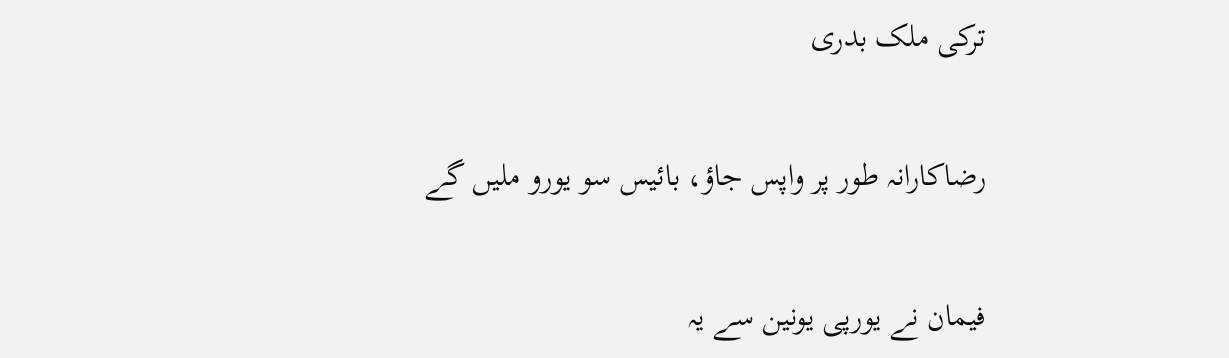ترکی ملک بدری

رضاکارانہ طور پر واپس جاؤ، بائیس سو یورو ملیں گے

فیمان نے یورپی یونین سے یہ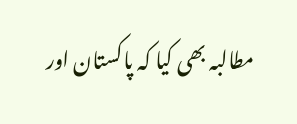مطالبہ بھی کیا کہ پاکستان اور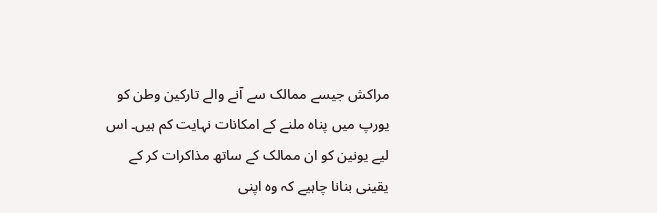مراکش جیسے ممالک سے آنے والے تارکین وطن کو یورپ میں پناہ ملنے کے امکانات نہایت کم ہیں۔ اس لیے یونین کو ان ممالک کے ساتھ مذاکرات کر کے یقینی بنانا چاہیے کہ وہ اپنی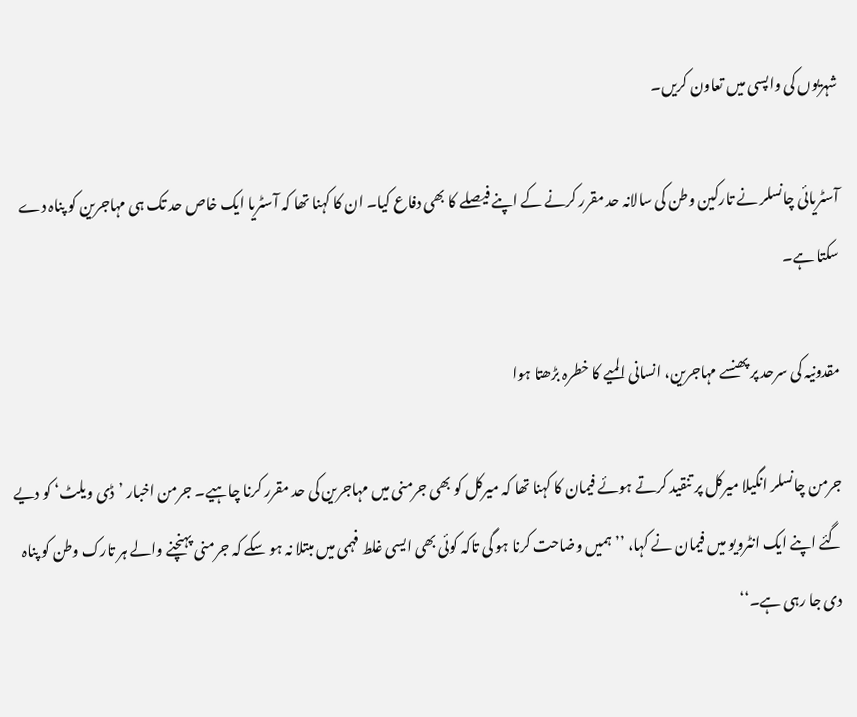شہریوں کی واپسی میں تعاون کریں۔

آسٹریائی چانسلر نے تارکین وطن کی سالانہ حد مقرر کرنے کے اپنے فیصلے کا بھی دفاع کیا۔ ان کا کہنا تھا کہ آسٹریا ایک خاص حد تک ہی مہاجرین کو پناہ دے سکتا ہے۔

مقدونیہ کی سرحد پر پھنسے مہاجرین، انسانی المیے کا خطرہ بڑھتا ہوا

جرمن چانسلر انگیلا میرکل پر تنقید کرتے ہوئے فیمان کا کہنا تھا کہ میرکل کو بھی جرمنی میں مہاجرین کی حد مقرر کرنا چاہیے۔ جرمن اخبار ’ڈی ویلٹ‘ کو دیے گئے اپنے ایک انٹرویو میں فیمان نے کہا، ’’ہمیں وضاحت کرنا ہو گی تاکہ کوئی بھی ایسی غلط فہمی میں مبتلا نہ ہو سکے کہ جرمنی پہنچنے والے ہر تارک وطن کو پناہ دی جا رہی ہے۔‘‘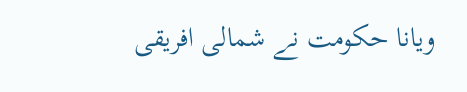ویانا حکومت نے شمالی افریقی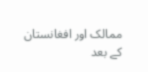ممالک اور افغانستان کے بعد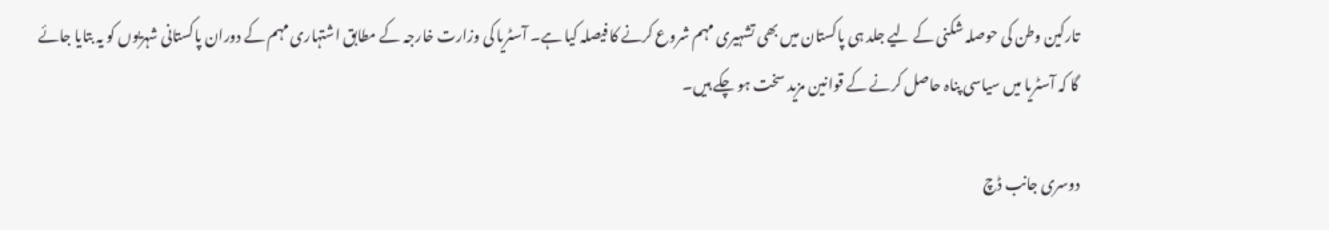تارکین وطن کی حوصلہ شکنی کے لیے جلد ہی پاکستان میں بھی تشہیری مہم شروع کرنے کا فیصلہ کیا ہے۔ آسٹریا کی وزارت خارجہ کے مطابق اشتہاری مہم کے دوران پاکستانی شہریوں کو یہ بتایا جائے گا کہ آسٹریا میں سیاسی پناہ حاصل کرنے کے قوانین مزید سخت ہو چکے ہیں۔

دوسری جانب ڈچ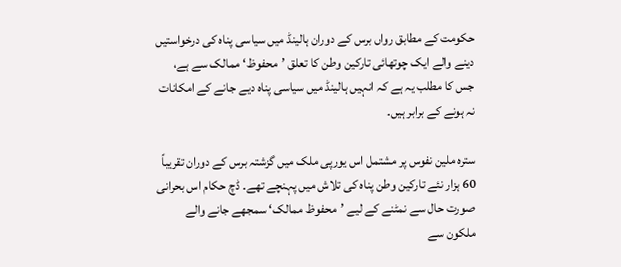حکومت کے مطابق رواں برس کے دوران ہالینڈ میں سیاسی پناہ کی درخواستیں دینے والے ایک چوتھائی تارکین وطن کا تعلق ’محفوظ‘ ممالک سے ہے، جس کا مطلب یہ ہے کہ انہیں ہالینڈ میں سیاسی پناہ دیے جانے کے امکانات نہ ہونے کے برابر ہیں۔

سترہ ملین نفوس پر مشتمل اس یورپی ملک میں گزشتہ برس کے دوران تقریباً 60 ہزار نئے تارکین وطن پناہ کی تلاش میں پہنچے تھے۔ ڈچ حکام اس بحرانی صورت حال سے نمٹنے کے لیے ’محفوظ ممالک‘ سمجھے جانے والے ملکون سے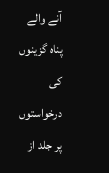آنے والے پناہ گزینوں کی درخواستوں پر جلد از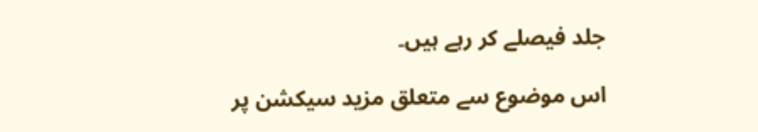جلد فیصلے کر رہے ہیں۔

اس موضوع سے متعلق مزید سیکشن پر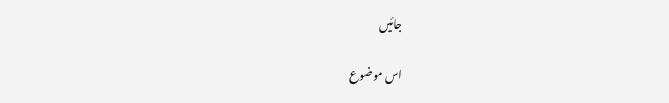جائیں

اس موضوع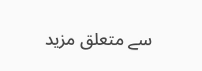سے متعلق مزید